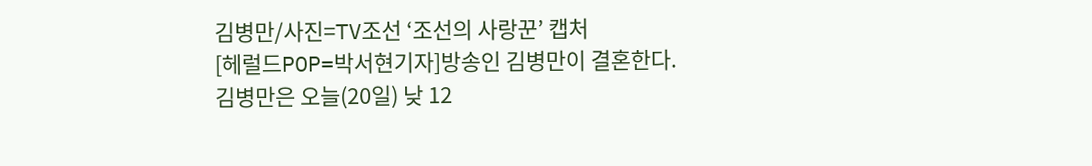김병만/사진=TV조선 ‘조선의 사랑꾼’ 캡처
[헤럴드POP=박서현기자]방송인 김병만이 결혼한다.
김병만은 오늘(20일) 낮 12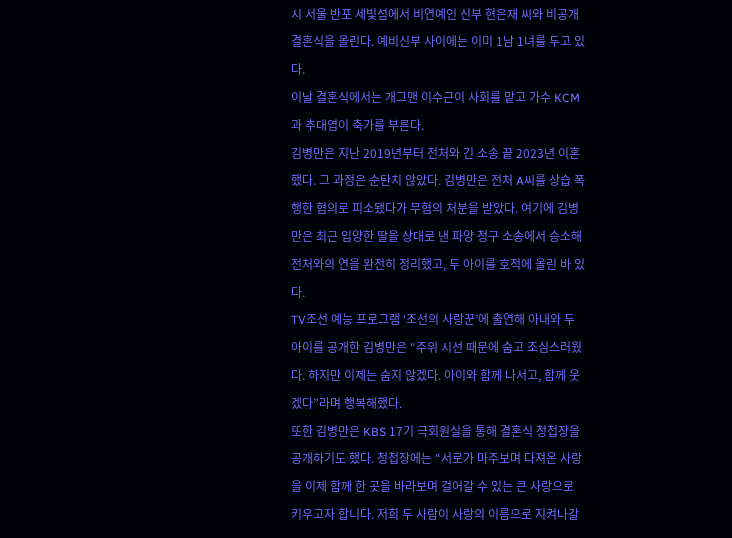시 서울 반포 세빛섬에서 비연예인 신부 현은재 씨와 비공개 결혼식을 올린다. 예비신부 사이에는 이미 1남 1녀를 두고 있다.
이날 결혼식에서는 개그맨 이수근이 사회를 맡고 가수 KCM과 추대엽이 축가를 부른다.
김병만은 지난 2019년부터 전처와 긴 소송 끝 2023년 이혼했다. 그 과정은 순탄치 않았다. 김병만은 전처 A씨를 상습 폭행한 혐의로 피소됐다가 무혐의 처분을 받았다. 여기에 김병만은 최근 입양한 딸을 상대로 낸 파양 청구 소송에서 승소해 전처와의 연을 완전히 정리했고, 두 아이를 호적에 올린 바 있다.
TV조선 예능 프로그램 ‘조선의 사랑꾼’에 출연해 아내와 두 아이를 공개한 김병만은 “주위 시선 때문에 숨고 조심스러웠다. 하지만 이제는 숨지 않겠다. 아이와 함께 나서고, 함께 웃겠다”라며 행복해했다.
또한 김병만은 KBS 17기 극회원실을 통해 결혼식 청첩장을 공개하기도 했다. 청첩장에는 “서로가 마주보며 다져온 사랑을 이제 함께 한 곳을 바라보며 걸어갈 수 있는 큰 사랑으로 키우고자 합니다. 저희 두 사람이 사랑의 이름으로 지켜나갈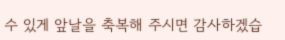수 있게 앞날을 축복해 주시면 감사하겠습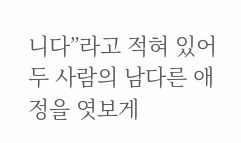니다”라고 적혀 있어 두 사람의 남다른 애정을 엿보게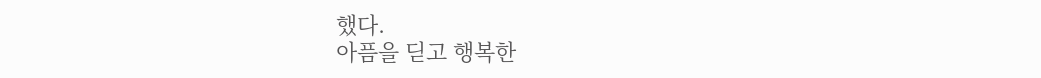했다.
아픔을 딛고 행복한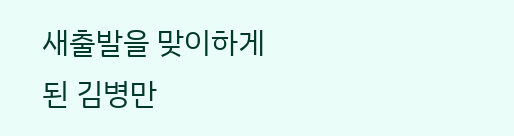새출발을 맞이하게 된 김병만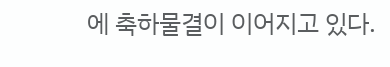에 축하물결이 이어지고 있다.